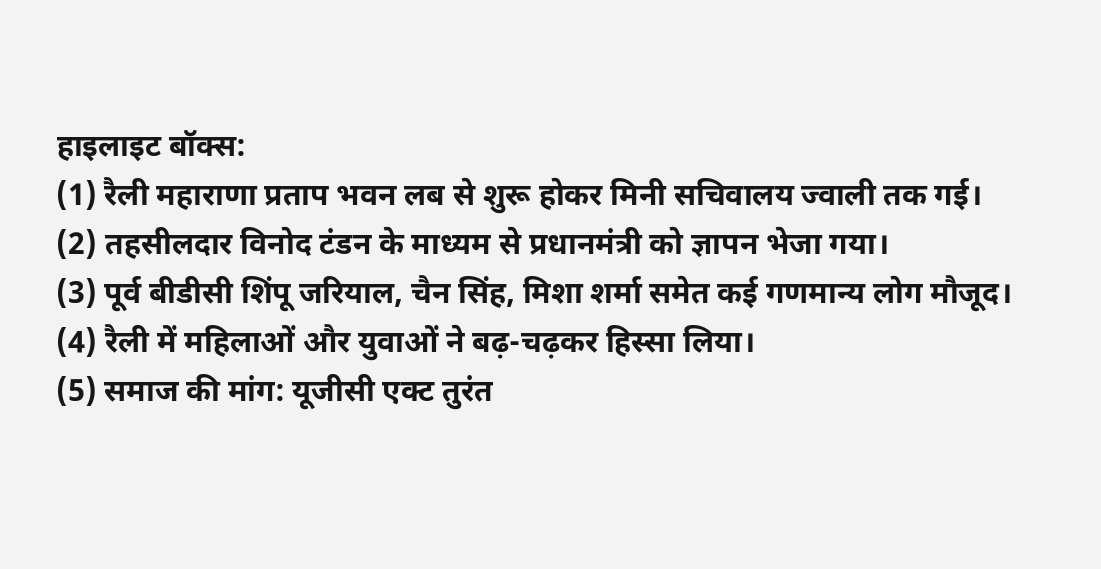हाइलाइट बॉक्स:
(1) रैली महाराणा प्रताप भवन लब से शुरू होकर मिनी सचिवालय ज्वाली तक गई।
(2) तहसीलदार विनोद टंडन के माध्यम से प्रधानमंत्री को ज्ञापन भेजा गया।
(3) पूर्व बीडीसी शिंपू जरियाल, चैन सिंह, मिशा शर्मा समेत कई गणमान्य लोग मौजूद।
(4) रैली में महिलाओं और युवाओं ने बढ़-चढ़कर हिस्सा लिया।
(5) समाज की मांग: यूजीसी एक्ट तुरंत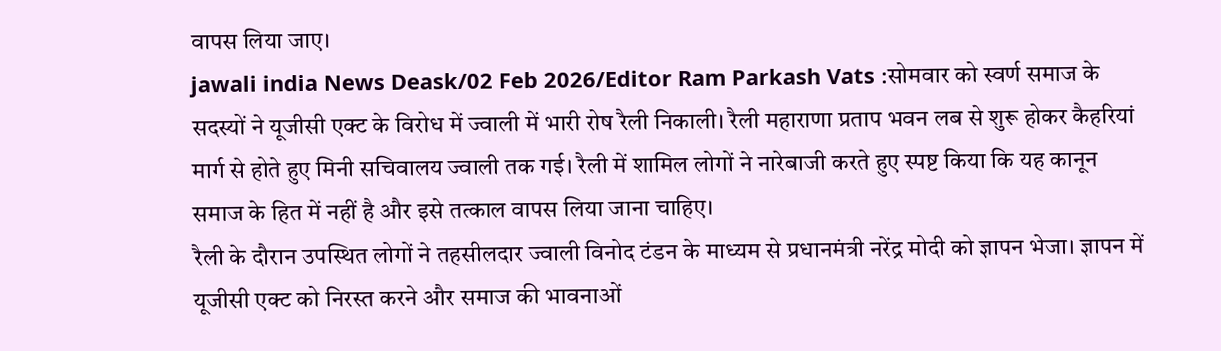वापस लिया जाए।
jawali india News Deask/02 Feb 2026/Editor Ram Parkash Vats :सोमवार को स्वर्ण समाज के सदस्यों ने यूजीसी एक्ट के विरोध में ज्वाली में भारी रोष रैली निकाली। रैली महाराणा प्रताप भवन लब से शुरू होकर कैहरियां मार्ग से होते हुए मिनी सचिवालय ज्वाली तक गई। रैली में शामिल लोगों ने नारेबाजी करते हुए स्पष्ट किया कि यह कानून समाज के हित में नहीं है और इसे तत्काल वापस लिया जाना चाहिए।
रैली के दौरान उपस्थित लोगों ने तहसीलदार ज्वाली विनोद टंडन के माध्यम से प्रधानमंत्री नरेंद्र मोदी को ज्ञापन भेजा। ज्ञापन में यूजीसी एक्ट को निरस्त करने और समाज की भावनाओं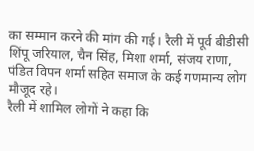का सम्मान करने की मांग की गई। रैली में पूर्व बीडीसी शिंपू जरियाल, चैन सिंह, मिशा शर्मा, संजय राणा, पंडित विपन शर्मा सहित समाज के कई गणमान्य लोग मौजूद रहे।
रैली में शामिल लोगों ने कहा कि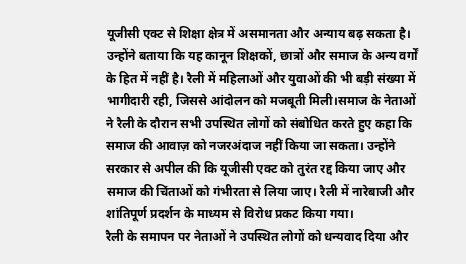यूजीसी एक्ट से शिक्षा क्षेत्र में असमानता और अन्याय बढ़ सकता है। उन्होंने बताया कि यह कानून शिक्षकों, छात्रों और समाज के अन्य वर्गों के हित में नहीं है। रैली में महिलाओं और युवाओं की भी बड़ी संख्या में भागीदारी रही, जिससे आंदोलन को मजबूती मिली।समाज के नेताओं ने रैली के दौरान सभी उपस्थित लोगों को संबोधित करते हुए कहा कि समाज की आवाज़ को नजरअंदाज नहीं किया जा सकता। उन्होंने सरकार से अपील की कि यूजीसी एक्ट को तुरंत रद्द किया जाए और समाज की चिंताओं को गंभीरता से लिया जाए। रैली में नारेबाजी और शांतिपूर्ण प्रदर्शन के माध्यम से विरोध प्रकट किया गया।
रैली के समापन पर नेताओं ने उपस्थित लोगों को धन्यवाद दिया और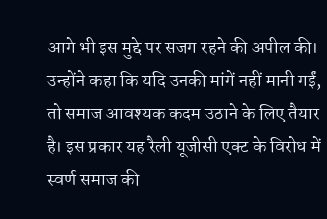आगे भी इस मुद्दे पर सजग रहने की अपील की। उन्होंने कहा कि यदि उनकी मांगें नहीं मानी गईं, तो समाज आवश्यक कदम उठाने के लिए तैयार है। इस प्रकार यह रैली यूजीसी एक्ट के विरोध में स्वर्ण समाज की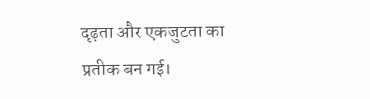दृढ़ता और एकजुटता का प्रतीक बन गई।